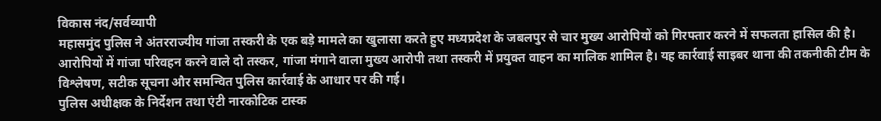विकास नंद/सर्वव्यापी
महासमुंद पुलिस ने अंतरराज्यीय गांजा तस्करी के एक बड़े मामले का खुलासा करते हुए मध्यप्रदेश के जबलपुर से चार मुख्य आरोपियों को गिरफ्तार करने में सफलता हासिल की है। आरोपियों में गांजा परिवहन करने वाले दो तस्कर, गांजा मंगाने वाला मुख्य आरोपी तथा तस्करी में प्रयुक्त वाहन का मालिक शामिल है। यह कार्रवाई साइबर थाना की तकनीकी टीम के विश्लेषण, सटीक सूचना और समन्वित पुलिस कार्रवाई के आधार पर की गई।
पुलिस अधीक्षक के निर्देशन तथा एंटी नारकोटिक टास्क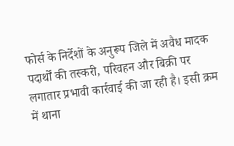फोर्स के निर्देशों के अनुरूप जिले में अवैध मादक पदार्थों की तस्करी, परिवहन और बिक्री पर लगातार प्रभावी कार्रवाई की जा रही है। इसी क्रम में थाना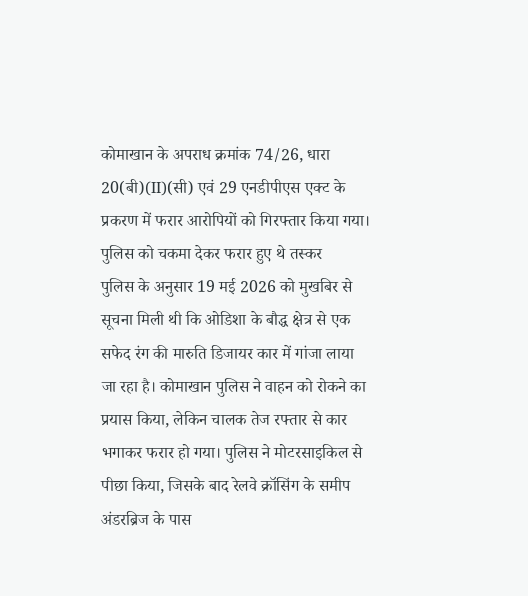कोमाखान के अपराध क्रमांक 74/26, धारा 20(बी)(II)(सी) एवं 29 एनडीपीएस एक्ट के प्रकरण में फरार आरोपियों को गिरफ्तार किया गया।
पुलिस को चकमा देकर फरार हुए थे तस्कर
पुलिस के अनुसार 19 मई 2026 को मुखबिर से सूचना मिली थी कि ओडिशा के बौद्ध क्षेत्र से एक सफेद रंग की मारुति डिजायर कार में गांजा लाया जा रहा है। कोमाखान पुलिस ने वाहन को रोकने का प्रयास किया, लेकिन चालक तेज रफ्तार से कार भगाकर फरार हो गया। पुलिस ने मोटरसाइकिल से पीछा किया, जिसके बाद रेलवे क्रॉसिंग के समीप अंडरब्रिज के पास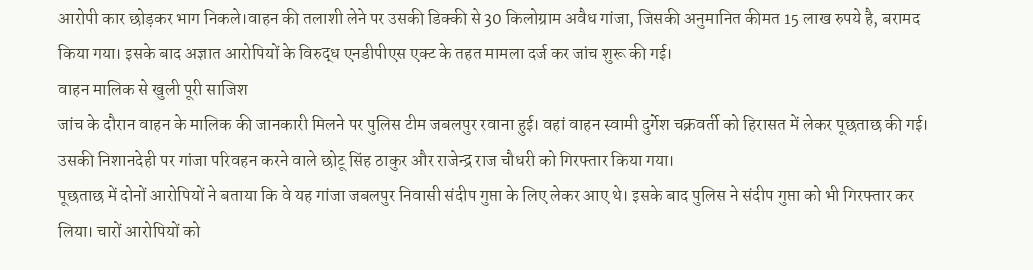आरोपी कार छोड़कर भाग निकले।वाहन की तलाशी लेने पर उसकी डिक्की से 30 किलोग्राम अवैध गांजा, जिसकी अनुमानित कीमत 15 लाख रुपये है, बरामद किया गया। इसके बाद अज्ञात आरोपियों के विरुद्ध एनडीपीएस एक्ट के तहत मामला दर्ज कर जांच शुरू की गई।
वाहन मालिक से खुली पूरी साजिश
जांच के दौरान वाहन के मालिक की जानकारी मिलने पर पुलिस टीम जबलपुर रवाना हुई। वहां वाहन स्वामी दुर्गेश चक्रवर्ती को हिरासत में लेकर पूछताछ की गई। उसकी निशानदेही पर गांजा परिवहन करने वाले छोटू सिंह ठाकुर और राजेन्द्र राज चौधरी को गिरफ्तार किया गया।
पूछताछ में दोनों आरोपियों ने बताया कि वे यह गांजा जबलपुर निवासी संदीप गुप्ता के लिए लेकर आए थे। इसके बाद पुलिस ने संदीप गुप्ता को भी गिरफ्तार कर लिया। चारों आरोपियों को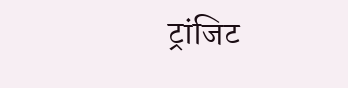ट्रांजिट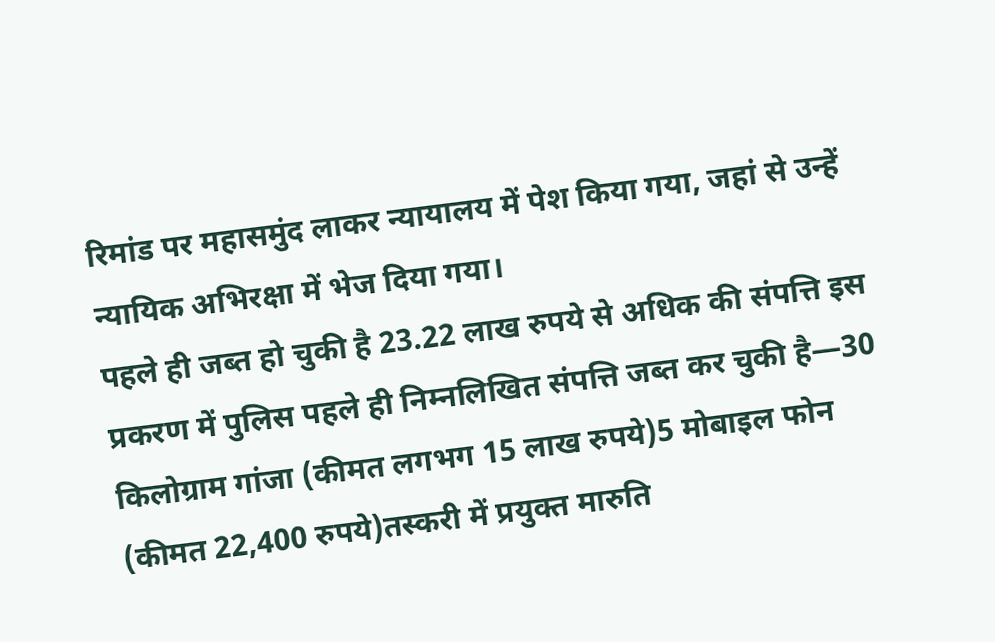रिमांड पर महासमुंद लाकर न्यायालय में पेश किया गया, जहां से उन्हें न्यायिक अभिरक्षा में भेज दिया गया।
पहले ही जब्त हो चुकी है 23.22 लाख रुपये से अधिक की संपत्ति इस प्रकरण में पुलिस पहले ही निम्नलिखित संपत्ति जब्त कर चुकी है—30 किलोग्राम गांजा (कीमत लगभग 15 लाख रुपये)5 मोबाइल फोन (कीमत 22,400 रुपये)तस्करी में प्रयुक्त मारुति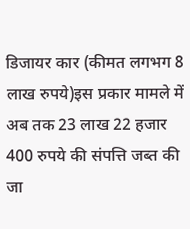डिजायर कार (कीमत लगभग 8 लाख रुपये)इस प्रकार मामले में अब तक 23 लाख 22 हजार 400 रुपये की संपत्ति जब्त की जा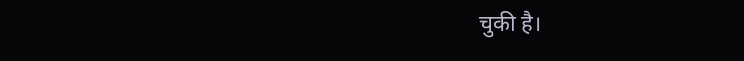चुकी है।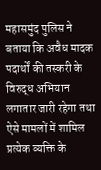महासमुंद पुलिस ने बताया कि अवैध मादक पदार्थों की तस्करी के विरुद्ध अभियान लगातार जारी रहेगा तथा ऐसे मामलों में शामिल प्रत्येक व्यक्ति के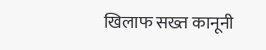खिलाफ सख्त कानूनी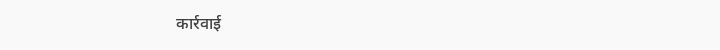कार्रवाई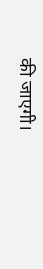की जाएगी।